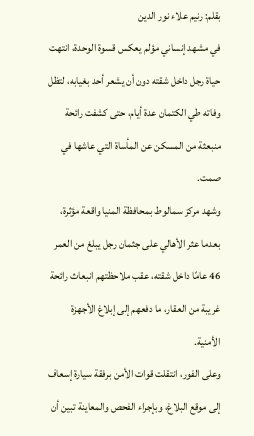بقلم: رنيم علاء نور الدين
في مشهد إنساني مؤلم يعكس قسوة الوحدة، انتهت حياة رجل داخل شقته دون أن يشعر أحد بغيابه، لتظل وفاته طي الكتمان عدة أيام، حتى كشفت رائحة منبعثة من المسكن عن المأساة التي عاشها في صمت.
وشهد مركز سمالوط بمحافظة المنيا واقعة مؤثرة، بعدما عثر الأهالي على جثمان رجل يبلغ من العمر 46 عامًا داخل شقته، عقب ملاحظتهم انبعاث رائحة غريبة من العقار، ما دفعهم إلى إبلاغ الأجهزة الأمنية.
وعلى الفور، انتقلت قوات الأمن برفقة سيارة إسعاف إلى موقع البلاغ، وبإجراء الفحص والمعاينة تبين أن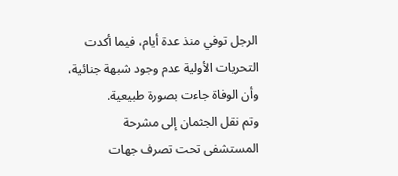الرجل توفي منذ عدة أيام، فيما أكدت التحريات الأولية عدم وجود شبهة جنائية، وأن الوفاة جاءت بصورة طبيعية.
وتم نقل الجثمان إلى مشرحة المستشفى تحت تصرف جهات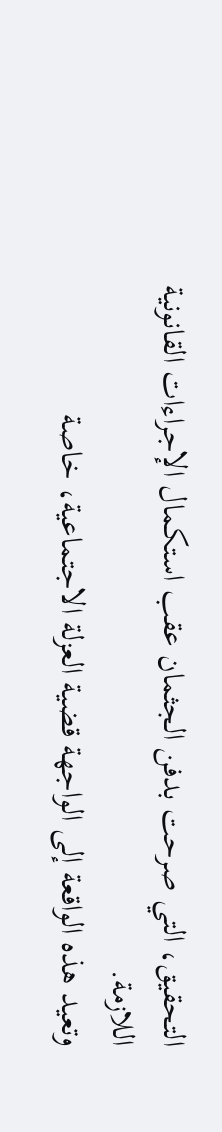التحقيق، التي صرحت بدفن الجثمان عقب استكمال الإجراءات القانونية اللازمة.
وتعيد هذه الواقعة إلى الواجهة قضية العزلة الاجتماعية، خاصة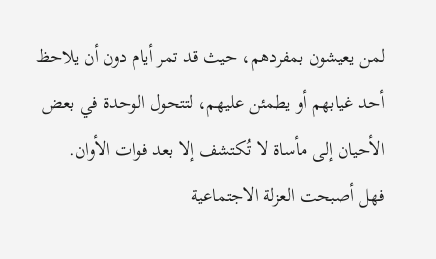لمن يعيشون بمفردهم، حيث قد تمر أيام دون أن يلاحظ أحد غيابهم أو يطمئن عليهم، لتتحول الوحدة في بعض الأحيان إلى مأساة لا تُكتشف إلا بعد فوات الأوان.
فهل أصبحت العزلة الاجتماعية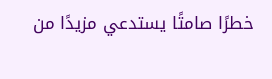خطرًا صامتًا يستدعي مزيدًا من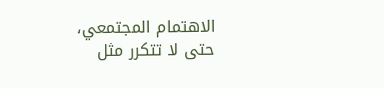الاهتمام المجتمعي، حتى لا تتكرر مثل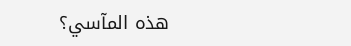هذه المآسي؟